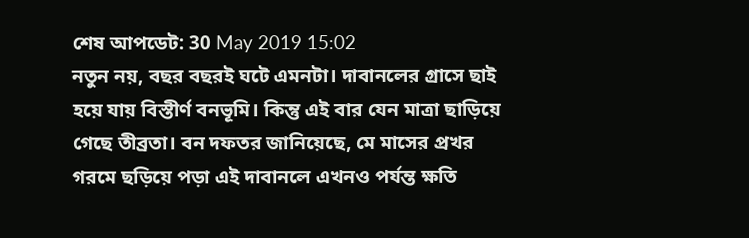শেষ আপডেট: 30 May 2019 15:02
নতুন নয়, বছর বছরই ঘটে এমনটা। দাবানলের গ্রাসে ছাই হয়ে যায় বিস্তীর্ণ বনভূমি। কিন্তু এই বার যেন মাত্রা ছাড়িয়ে গেছে তীব্রতা। বন দফতর জানিয়েছে, মে মাসের প্রখর গরমে ছড়িয়ে পড়া এই দাবানলে এখনও পর্যন্ত ক্ষতি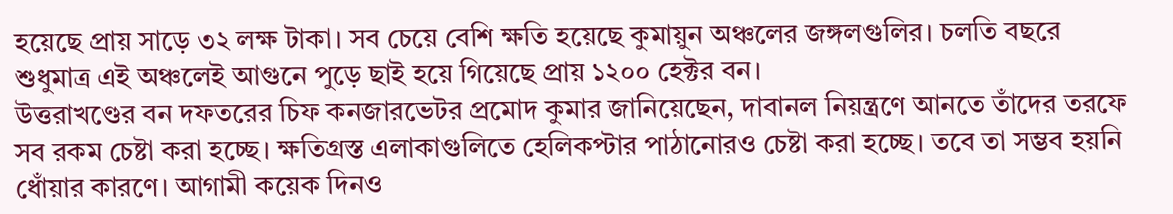হয়েছে প্রায় সাড়ে ৩২ লক্ষ টাকা। সব চেয়ে বেশি ক্ষতি হয়েছে কুমায়ুন অঞ্চলের জঙ্গলগুলির। চলতি বছরে শুধুমাত্র এই অঞ্চলেই আগুনে পুড়ে ছাই হয়ে গিয়েছে প্রায় ১২০০ হেক্টর বন।
উত্তরাখণ্ডের বন দফতরের চিফ কনজারভেটর প্রমোদ কুমার জানিয়েছেন, দাবানল নিয়ন্ত্রণে আনতে তাঁদের তরফে সব রকম চেষ্টা করা হচ্ছে। ক্ষতিগ্রস্ত এলাকাগুলিতে হেলিকপ্টার পাঠানোরও চেষ্টা করা হচ্ছে। তবে তা সম্ভব হয়নি ধোঁয়ার কারণে। আগামী কয়েক দিনও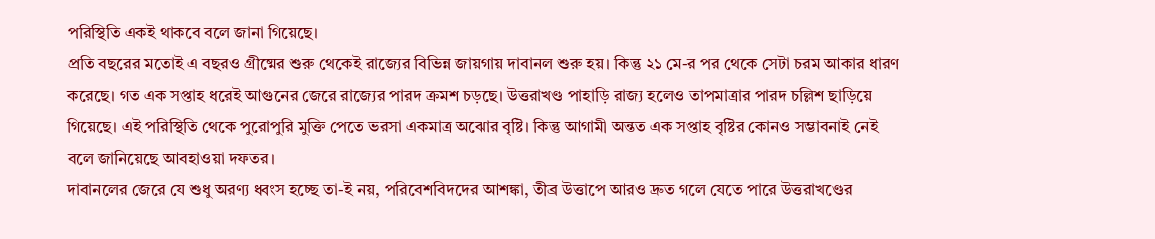পরিস্থিতি একই থাকবে বলে জানা গিয়েছে।
প্রতি বছরের মতোই এ বছরও গ্রীষ্মের শুরু থেকেই রাজ্যের বিভিন্ন জায়গায় দাবানল শুরু হয়। কিন্তু ২১ মে-র পর থেকে সেটা চরম আকার ধারণ করেছে। গত এক সপ্তাহ ধরেই আগুনের জেরে রাজ্যের পারদ ক্রমশ চড়ছে। উত্তরাখণ্ড পাহাড়ি রাজ্য হলেও তাপমাত্রার পারদ চল্লিশ ছাড়িয়ে গিয়েছে। এই পরিস্থিতি থেকে পুরোপুরি মুক্তি পেতে ভরসা একমাত্র অঝোর বৃষ্টি। কিন্তু আগামী অন্তত এক সপ্তাহ বৃষ্টির কোনও সম্ভাবনাই নেই বলে জানিয়েছে আবহাওয়া দফতর।
দাবানলের জেরে যে শুধু অরণ্য ধ্বংস হচ্ছে তা-ই নয়, পরিবেশবিদদের আশঙ্কা, তীব্র উত্তাপে আরও দ্রুত গলে যেতে পারে উত্তরাখণ্ডের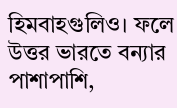হিমবাহগুলিও। ফলে উত্তর ভারতে বন্যার পাশাপাশি,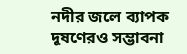নদীর জলে ব্যাপক দূষণেরও সম্ভাবনা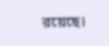রয়েছে।